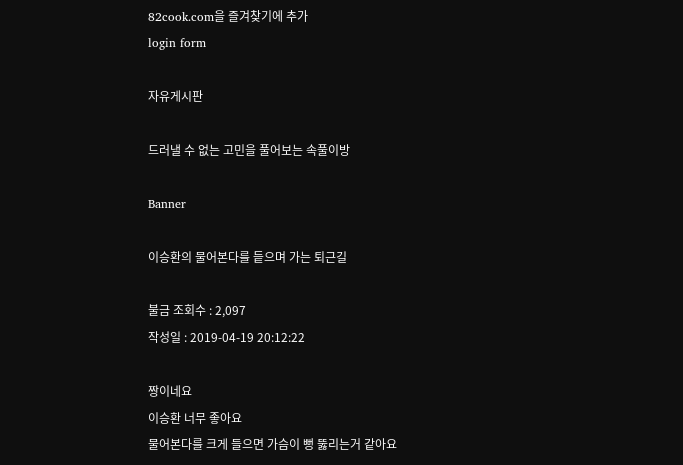82cook.com을 즐겨찾기에 추가
login form

자유게시판

드러낼 수 없는 고민을 풀어보는 속풀이방

Banner

이승환의 물어본다를 듵으며 가는 퇴근길

불금 조회수 : 2,097
작성일 : 2019-04-19 20:12:22

짱이네요
이승환 너무 좋아요
물어본다를 크게 들으면 가슴이 뻥 뚫리는거 같아요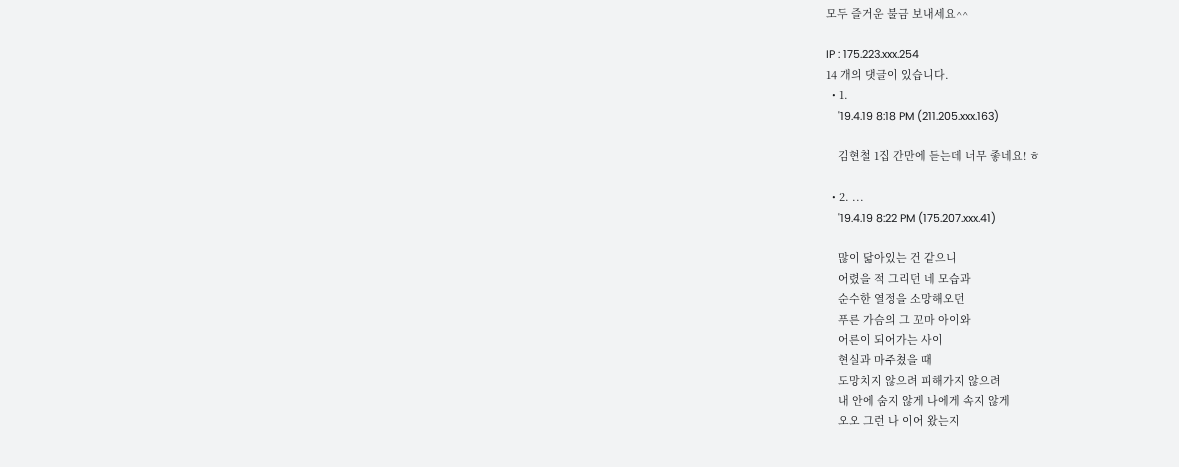모두 즐거운 불금 보내세요^^

IP : 175.223.xxx.254
14 개의 댓글이 있습니다.
  • 1.
    '19.4.19 8:18 PM (211.205.xxx.163)

    김현철 1집 간만에 듣는데 너무 좋네요! ㅎ

  • 2. ...
    '19.4.19 8:22 PM (175.207.xxx.41)

    많이 닮아있는 건 같으니
    어렸을 적 그리던 네 모습과
    순수한 열정을 소망해오던
    푸른 가슴의 그 꼬마 아이와
    어른이 되어가는 사이
    현실과 마주쳤을 때
    도망치지 않으려 피해가지 않으려
    내 안에 숨지 않게 나에게 속지 않게
    오오 그런 나 이어 왔는지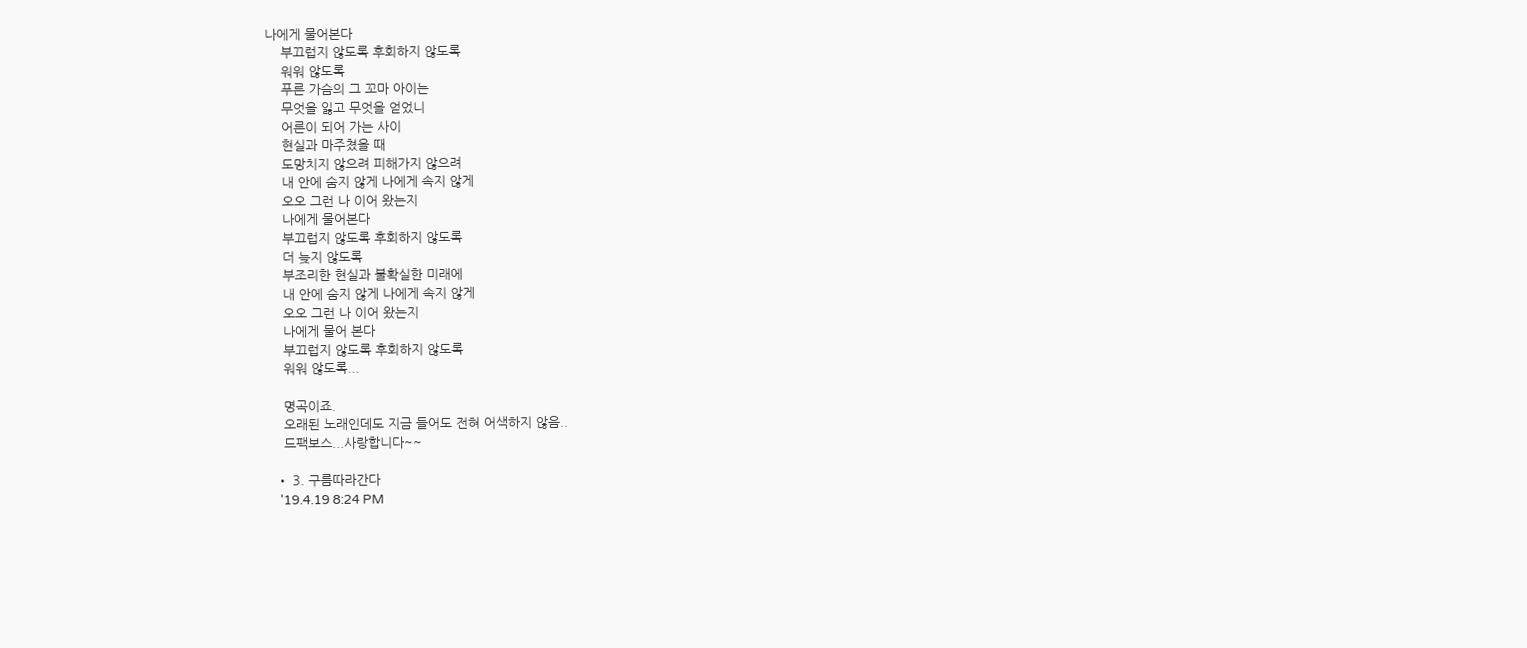나에게 물어본다
    부끄럽지 않도록 후회하지 않도록
    워워 않도록
    푸른 가슴의 그 꼬마 아이는
    무엇을 잃고 무엇을 얻었니
    어른이 되어 가는 사이
    현실과 마주쳤을 때
    도망치지 않으려 피해가지 않으려
    내 안에 숨지 않게 나에게 속지 않게
    오오 그런 나 이어 왔는지
    나에게 물어본다
    부끄럽지 않도록 후회하지 않도록
    더 늦지 않도록
    부조리한 현실과 불확실한 미래에
    내 안에 숨지 않게 나에게 속지 않게
    오오 그런 나 이어 왔는지
    나에게 물어 본다
    부끄럽지 않도록 후회하지 않도록
    워워 않도록...

    명곡이죠.
    오래된 노래인데도 지금 들어도 전혀 어색하지 않음..
    드팩보스...사랑합니다~~

  • 3. 구름따라간다
    '19.4.19 8:24 PM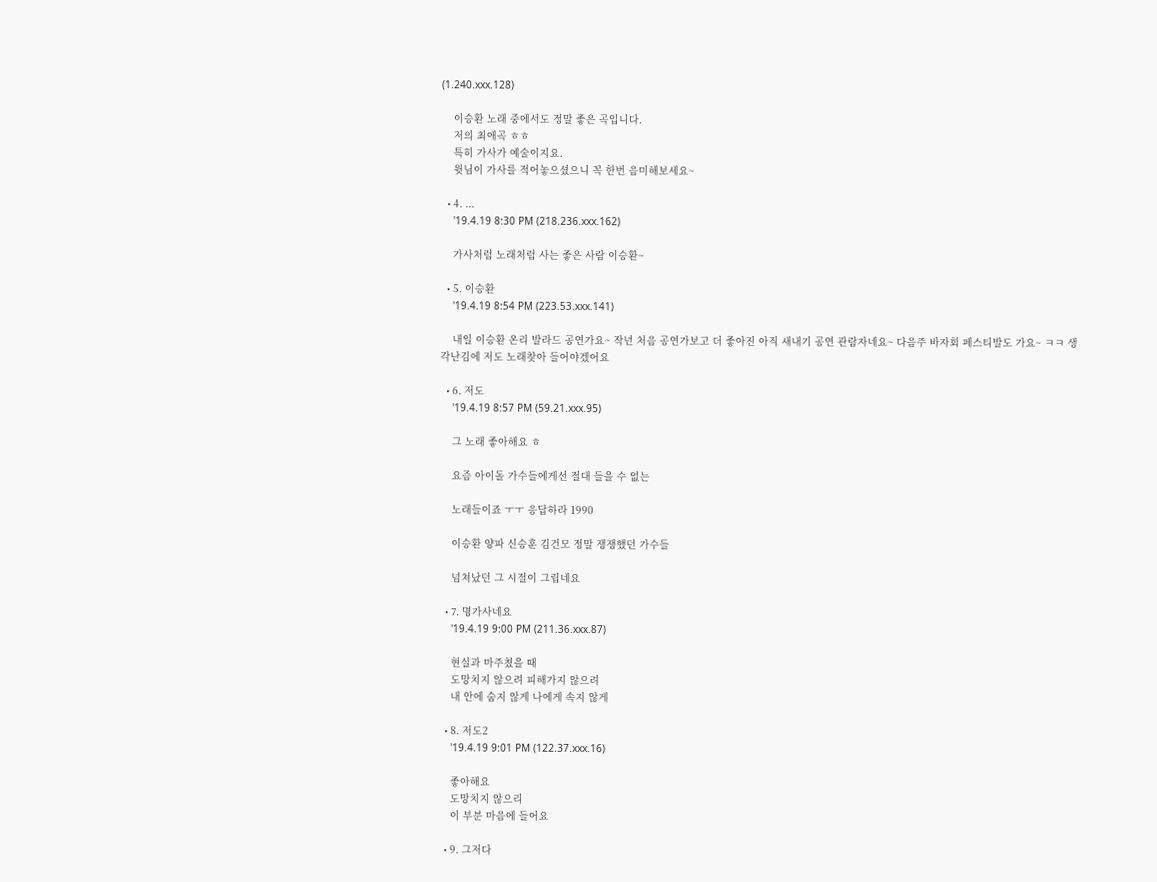(1.240.xxx.128)

    이승환 노래 중에서도 정말 좋은 곡입니다.
    저의 최애곡 ㅎㅎ
    특히 가사가 예술이지요.
    윗님이 가사를 적어놓으셨으니 꼭 한번 음미해보세요~

  • 4. ...
    '19.4.19 8:30 PM (218.236.xxx.162)

    가사처럼 노래처럼 사는 좋은 사람 이승환~

  • 5. 이승환
    '19.4.19 8:54 PM (223.53.xxx.141)

    내일 이승환 온리 발라드 공연가요~ 작년 처음 공연가보고 더 좋아진 아직 새내기 공연 관람자네요~ 다음주 바자회 페스티발도 가요~ ㅋㅋ 생각난김에 저도 노래찾아 들어야겠어요

  • 6. 저도
    '19.4.19 8:57 PM (59.21.xxx.95)

    그 노래 좋아해요 ㅎ

    요즘 아이돌 가수들에게선 절대 들을 수 없는

    노래들이죠 ㅜㅜ 응답하라 1990

    이승환 양파 신승훈 김건모 정말 쟁쟁했던 가수들

    넘쳐났던 그 시절이 그립네요

  • 7. 명가사네요
    '19.4.19 9:00 PM (211.36.xxx.87)

    현실과 마주쳤을 때
    도망치지 않으려 피해가지 않으려
    내 안에 숨지 않게 나에게 속지 않게

  • 8. 저도2
    '19.4.19 9:01 PM (122.37.xxx.16)

    좋아해요
    도망치지 않으리
    이 부분 마음에 들어요

  • 9. 그저다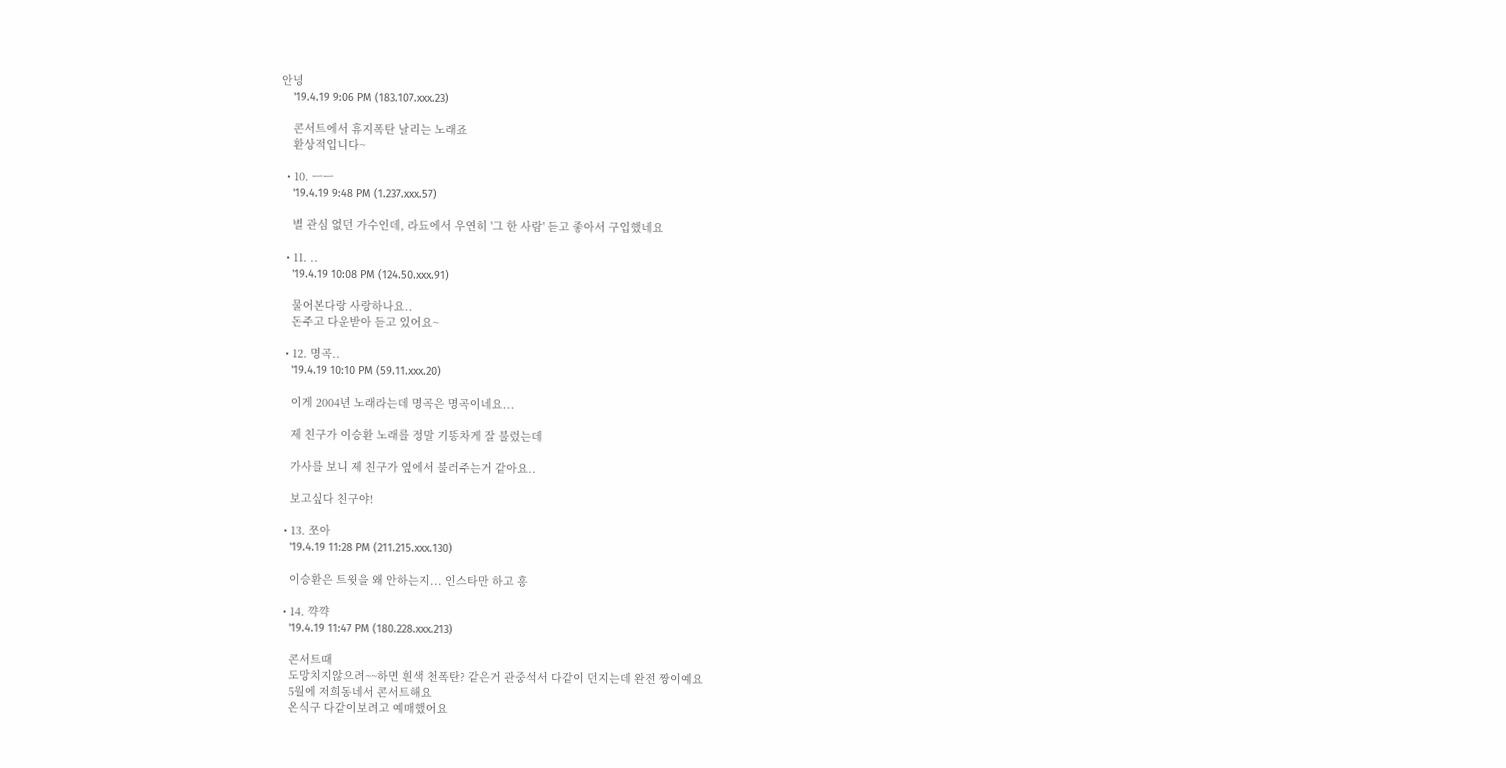안녕
    '19.4.19 9:06 PM (183.107.xxx.23)

    콘서트에서 휴지폭탄 날리는 노래죠
    환상적입니다~

  • 10. ㅡㅡ
    '19.4.19 9:48 PM (1.237.xxx.57)

    별 관심 없던 가수인데, 라됴에서 우연히 '그 한 사람' 듣고 좋아서 구입했네요

  • 11. ..
    '19.4.19 10:08 PM (124.50.xxx.91)

    물어본다랑 사랑하나요..
    돈주고 다운받아 듣고 있어요~

  • 12. 명곡..
    '19.4.19 10:10 PM (59.11.xxx.20)

    이게 2004년 노래라는데 명곡은 명곡이네요...

    제 친구가 이승환 노래를 정말 기똥차게 잘 불렀는데

    가사를 보니 제 친구가 옆에서 불러주는거 같아요..

    보고싶다 친구야!

  • 13. 쪼아
    '19.4.19 11:28 PM (211.215.xxx.130)

    이승환은 트윗을 왜 안하는지... 인스타만 하고 흥

  • 14. 꺅꺅
    '19.4.19 11:47 PM (180.228.xxx.213)

    콘서트때
    도망치지않으려~~하면 흰색 천폭탄? 같은거 관중석서 다같이 던지는데 완전 짱이예요
    5월에 저희동네서 콘서트해요
    온식구 다같이보려고 예매했어요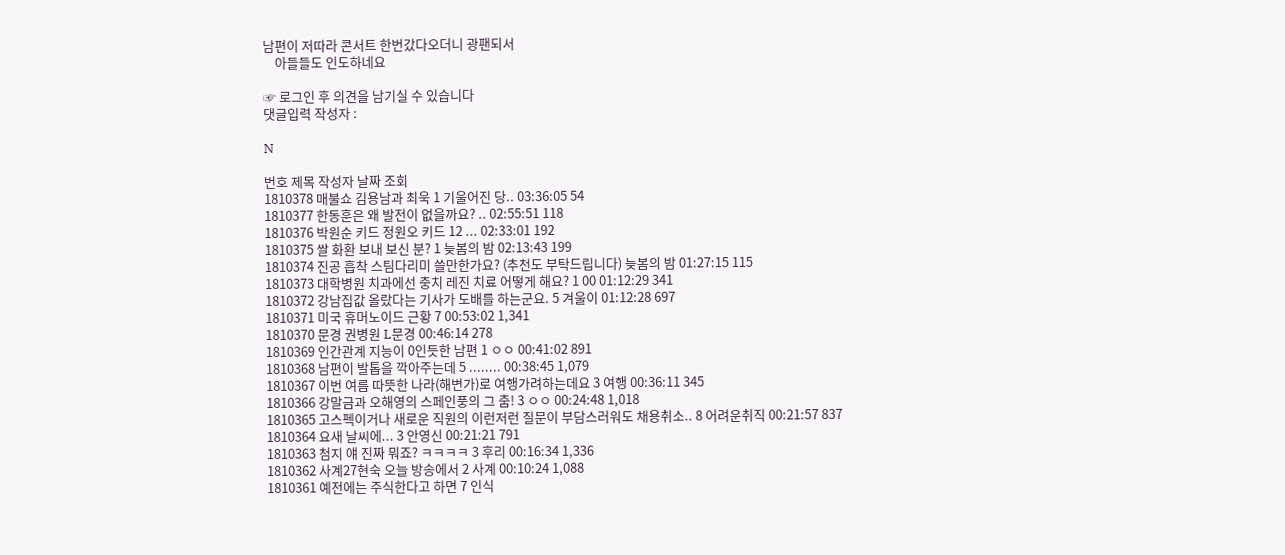남편이 저따라 콘서트 한번갔다오더니 광팬되서
    아들들도 인도하네요

☞ 로그인 후 의견을 남기실 수 있습니다
댓글입력 작성자 :

N

번호 제목 작성자 날짜 조회
1810378 매불쇼 김용남과 최욱 1 기울어진 당.. 03:36:05 54
1810377 한동훈은 왜 발전이 없을까요? .. 02:55:51 118
1810376 박원순 키드 정원오 키드 12 ... 02:33:01 192
1810375 쌀 화환 보내 보신 분? 1 늦봄의 밤 02:13:43 199
1810374 진공 흡착 스팀다리미 쓸만한가요? (추천도 부탁드립니다) 늦봄의 밤 01:27:15 115
1810373 대학병원 치과에선 충치 레진 치료 어떻게 해요? 1 00 01:12:29 341
1810372 강남집값 올랐다는 기사가 도배를 하는군요. 5 겨울이 01:12:28 697
1810371 미국 휴머노이드 근황 7 00:53:02 1,341
1810370 문경 권병원 L문경 00:46:14 278
1810369 인간관계 지능이 0인듯한 남편 1 ㅇㅇ 00:41:02 891
1810368 남편이 발톱을 깍아주는데 5 ........ 00:38:45 1,079
1810367 이번 여름 따뜻한 나라(해변가)로 여행가려하는데요 3 여행 00:36:11 345
1810366 강말금과 오해영의 스페인풍의 그 춤! 3 ㅇㅇ 00:24:48 1,018
1810365 고스펙이거나 새로운 직원의 이런저런 질문이 부담스러워도 채용취소.. 8 어려운취직 00:21:57 837
1810364 요새 날씨에... 3 안영신 00:21:21 791
1810363 첨지 얘 진짜 뭐죠? ㅋㅋㅋㅋ 3 후리 00:16:34 1,336
1810362 사계27현숙 오늘 방송에서 2 사계 00:10:24 1,088
1810361 예전에는 주식한다고 하면 7 인식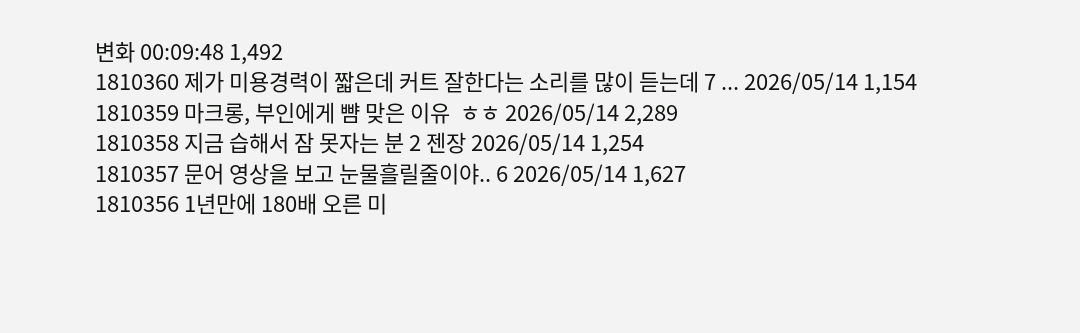변화 00:09:48 1,492
1810360 제가 미용경력이 짧은데 커트 잘한다는 소리를 많이 듣는데 7 ... 2026/05/14 1,154
1810359 마크롱, 부인에게 뺨 맞은 이유  ㅎㅎ 2026/05/14 2,289
1810358 지금 습해서 잠 못자는 분 2 젠장 2026/05/14 1,254
1810357 문어 영상을 보고 눈물흘릴줄이야.. 6 2026/05/14 1,627
1810356 1년만에 180배 오른 미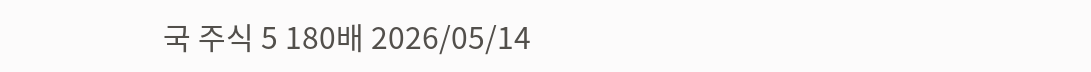국 주식 5 180배 2026/05/14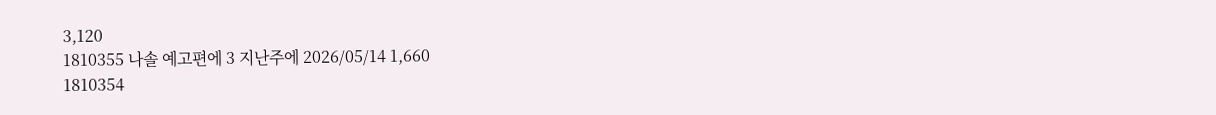3,120
1810355 나솔 예고편에 3 지난주에 2026/05/14 1,660
1810354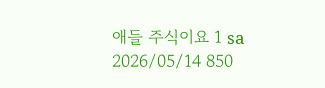애들 주식이요 1 sa 2026/05/14 850